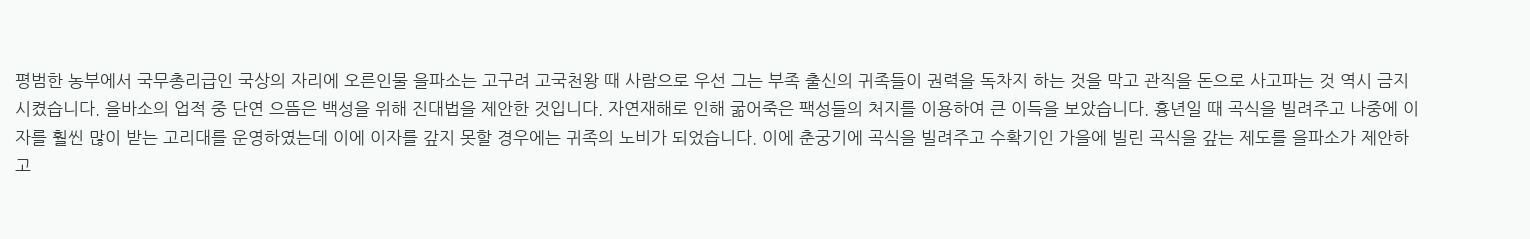평범한 농부에서 국무총리급인 국상의 자리에 오른인물 을파소는 고구려 고국천왕 때 사람으로 우선 그는 부족 출신의 귀족들이 권력을 독차지 하는 것을 막고 관직을 돈으로 사고파는 것 역시 금지시켰습니다. 을바소의 업적 중 단연 으뜸은 백성을 위해 진대법을 제안한 것입니다. 자연재해로 인해 굶어죽은 팩성들의 처지를 이용하여 큰 이득을 보았습니다. 흉년일 때 곡식을 빌려주고 나중에 이자를 훨씬 많이 받는 고리대를 운영하였는데 이에 이자를 갚지 못할 경우에는 귀족의 노비가 되었습니다. 이에 춘궁기에 곡식을 빌려주고 수확기인 가을에 빌린 곡식을 갚는 제도를 을파소가 제안하고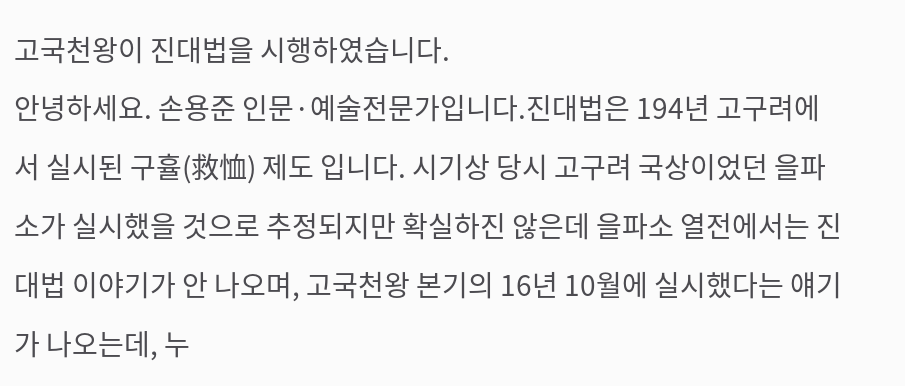고국천왕이 진대법을 시행하였습니다.
안녕하세요. 손용준 인문·예술전문가입니다.진대법은 194년 고구려에서 실시된 구휼(救恤) 제도 입니다. 시기상 당시 고구려 국상이었던 을파소가 실시했을 것으로 추정되지만 확실하진 않은데 을파소 열전에서는 진대법 이야기가 안 나오며, 고국천왕 본기의 16년 10월에 실시했다는 얘기가 나오는데, 누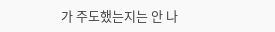가 주도했는지는 안 나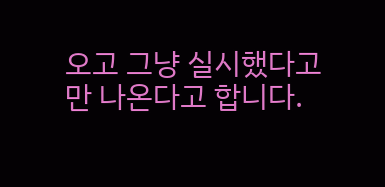오고 그냥 실시했다고만 나온다고 합니다.